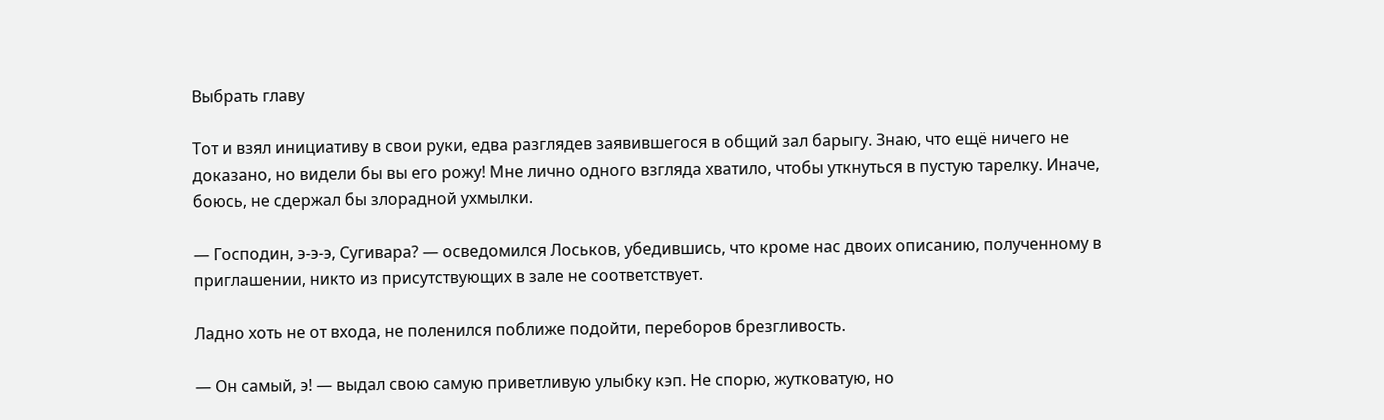Выбрать главу

Тот и взял инициативу в свои руки, едва разглядев заявившегося в общий зал барыгу. Знаю, что ещё ничего не доказано, но видели бы вы его рожу! Мне лично одного взгляда хватило, чтобы уткнуться в пустую тарелку. Иначе, боюсь, не сдержал бы злорадной ухмылки.

— Господин, э-э-э, Сугивара? — осведомился Лоськов, убедившись, что кроме нас двоих описанию, полученному в приглашении, никто из присутствующих в зале не соответствует.

Ладно хоть не от входа, не поленился поближе подойти, переборов брезгливость.

— Он самый, э! — выдал свою самую приветливую улыбку кэп. Не спорю, жутковатую, но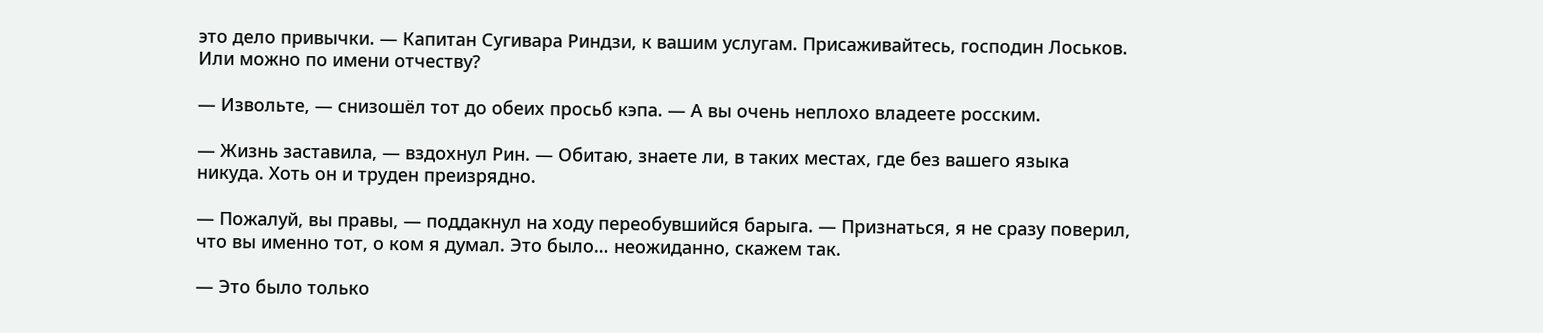это дело привычки. — Капитан Сугивара Риндзи, к вашим услугам. Присаживайтесь, господин Лоськов. Или можно по имени отчеству?

— Извольте, — снизошёл тот до обеих просьб кэпа. — А вы очень неплохо владеете росским.

— Жизнь заставила, — вздохнул Рин. — Обитаю, знаете ли, в таких местах, где без вашего языка никуда. Хоть он и труден преизрядно.

— Пожалуй, вы правы, — поддакнул на ходу переобувшийся барыга. — Признаться, я не сразу поверил, что вы именно тот, о ком я думал. Это было… неожиданно, скажем так.

— Это было только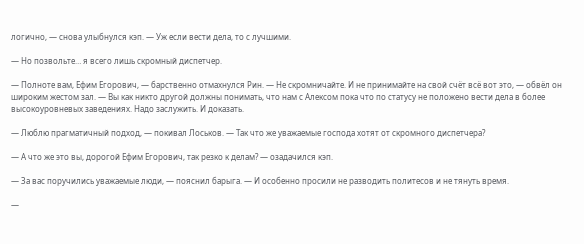логично, — снова улыбнулся кэп. — Уж если вести дела, то с лучшими.

— Но позвольте… я всего лишь скромный диспетчер.

— Полноте вам, Ефим Егорович, — барственно отмахнулся Рин. — Не скромничайте. И не принимайте на свой счёт всё вот это, — обвёл он широким жестом зал. — Вы как никто другой должны понимать, что нам с Алексом пока что по статусу не положено вести дела в более высокоуровневых заведениях. Надо заслужить. И доказать.

— Люблю прагматичный подход, — покивал Лоськов. — Так что же уважаемые господа хотят от скромного диспетчера?

— А что же это вы, дорогой Ефим Егорович, так резко к делам? — озадачился кэп.

— За вас поручились уважаемые люди, — пояснил барыга. — И особенно просили не разводить политесов и не тянуть время.

—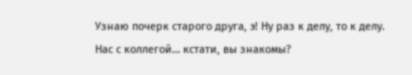Узнаю почерк старого друга, э! Ну раз к делу, то к делу. Нас с коллегой… кстати, вы знакомы?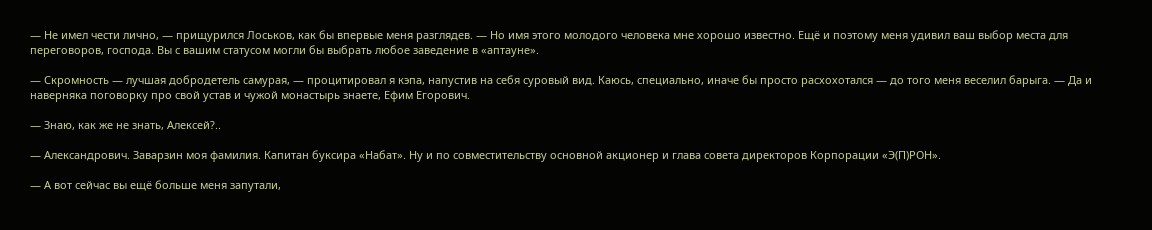— Не имел чести лично, — прищурился Лоськов, как бы впервые меня разглядев. — Но имя этого молодого человека мне хорошо известно. Ещё и поэтому меня удивил ваш выбор места для переговоров, господа. Вы с вашим статусом могли бы выбрать любое заведение в «аптауне».

— Скромность — лучшая добродетель самурая, — процитировал я кэпа, напустив на себя суровый вид. Каюсь, специально, иначе бы просто расхохотался — до того меня веселил барыга. — Да и наверняка поговорку про свой устав и чужой монастырь знаете, Ефим Егорович.

— Знаю, как же не знать, Алексей?..

— Александрович. Заварзин моя фамилия. Капитан буксира «Набат». Ну и по совместительству основной акционер и глава совета директоров Корпорации «Э(П)РОН».

— А вот сейчас вы ещё больше меня запутали,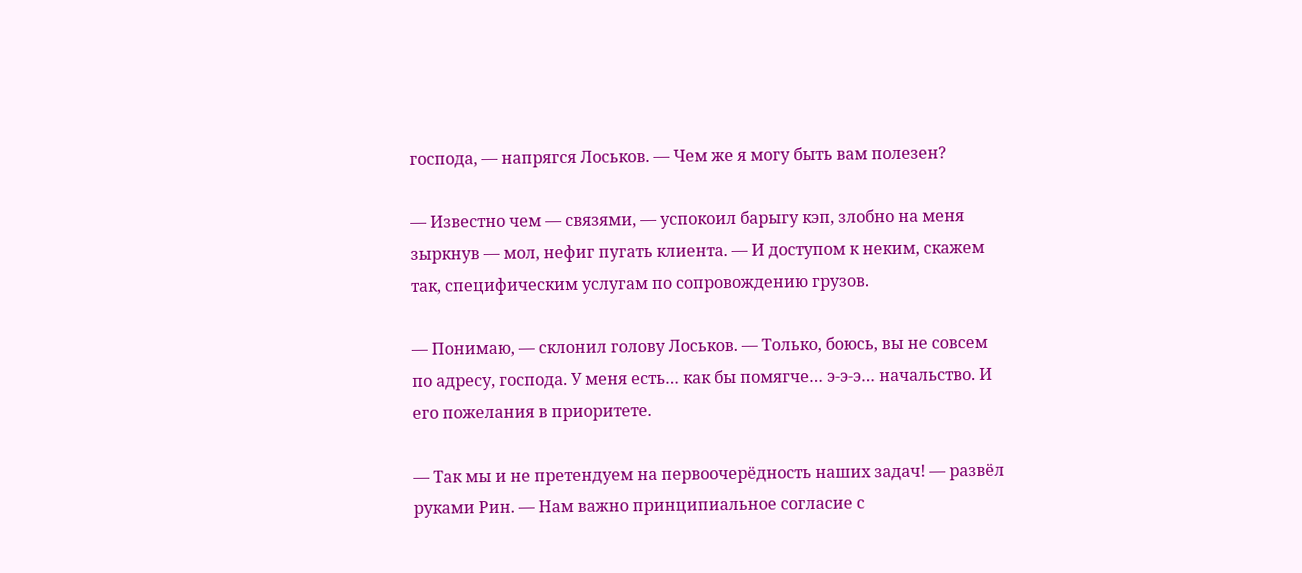господа, — напрягся Лоськов. — Чем же я могу быть вам полезен?

— Известно чем — связями, — успокоил барыгу кэп, злобно на меня зыркнув — мол, нефиг пугать клиента. — И доступом к неким, скажем так, специфическим услугам по сопровождению грузов.

— Понимаю, — склонил голову Лоськов. — Только, боюсь, вы не совсем по адресу, господа. У меня есть… как бы помягче… э-э-э… начальство. И его пожелания в приоритете.

— Так мы и не претендуем на первоочерёдность наших задач! — развёл руками Рин. — Нам важно принципиальное согласие с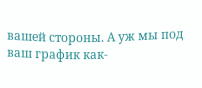вашей стороны. А уж мы под ваш график как-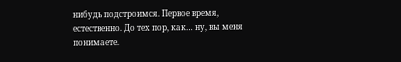нибудь подстроимся. Первое время, естественно. До тех пор, как… ну, вы меня понимаете.